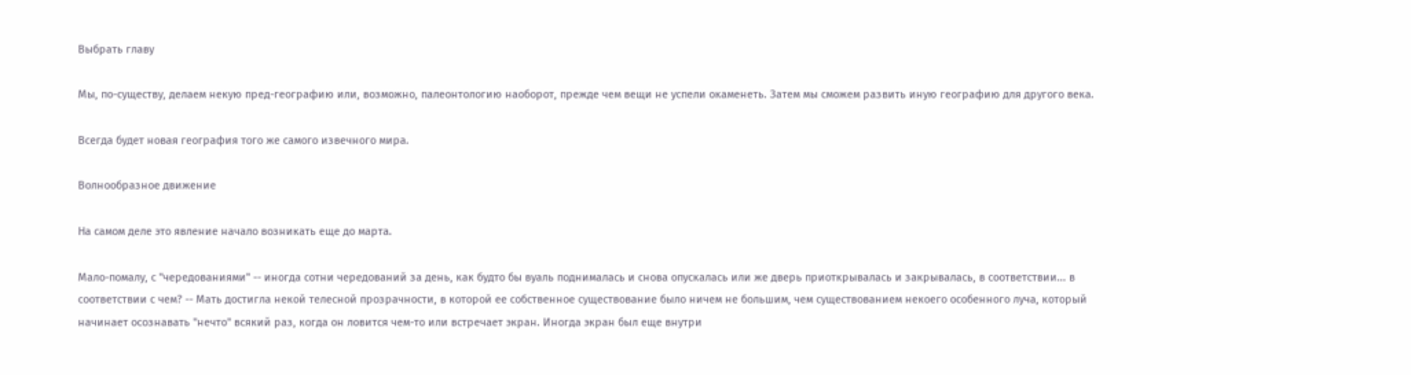Выбрать главу

Мы, по-существу, делаем некую пред-географию или, возможно, палеонтологию наоборот, прежде чем вещи не успели окаменеть. Затем мы сможем развить иную географию для другого века.

Всегда будет новая география того же самого извечного мира.

Волнообразное движение

На самом деле это явление начало возникать еще до марта.

Мало-помалу, с "чередованиями" -- иногда сотни чередований за день, как будто бы вуаль поднималась и снова опускалась или же дверь приоткрывалась и закрывалась, в соответствии... в соответствии с чем? -- Мать достигла некой телесной прозрачности, в которой ее собственное существование было ничем не большим, чем существованием некоего особенного луча, который начинает осознавать "нечто" всякий раз, когда он ловится чем-то или встречает экран. Иногда экран был еще внутри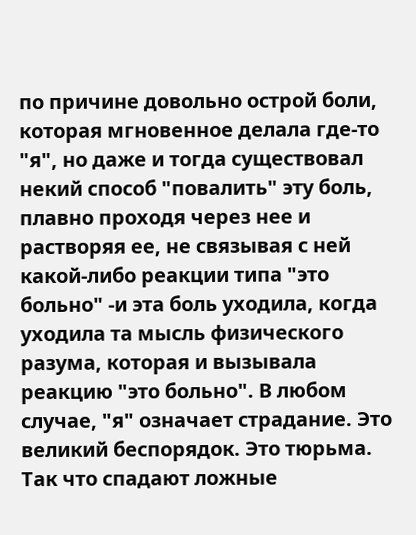по причине довольно острой боли, которая мгновенное делала где-то "я", но даже и тогда существовал некий способ "повалить" эту боль, плавно проходя через нее и растворяя ее, не связывая с ней какой-либо реакции типа "это больно" -и эта боль уходила, когда уходила та мысль физического разума, которая и вызывала реакцию "это больно". В любом случае, "я" означает страдание. Это великий беспорядок. Это тюрьма. Так что спадают ложные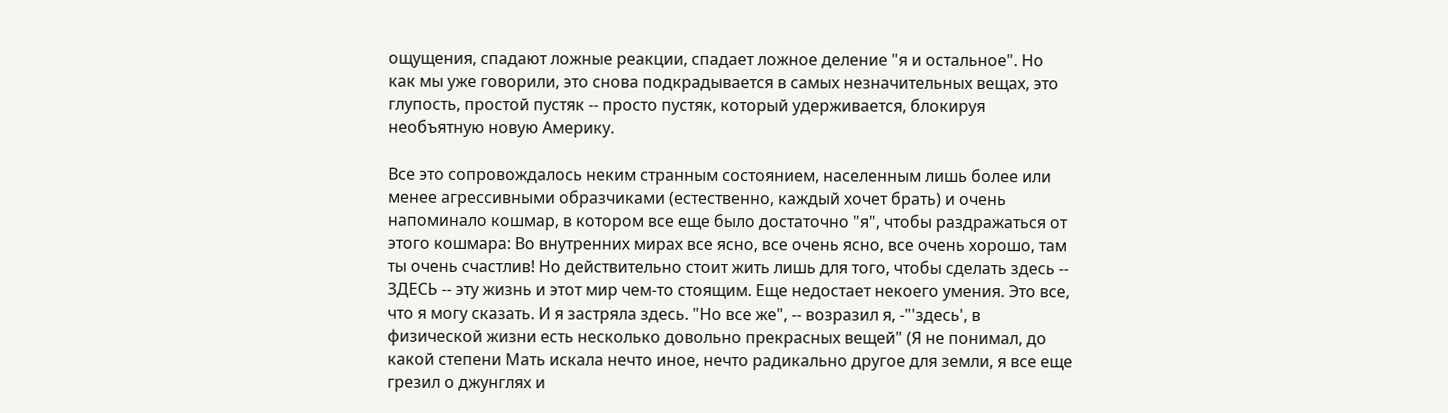ощущения, спадают ложные реакции, спадает ложное деление "я и остальное". Но как мы уже говорили, это снова подкрадывается в самых незначительных вещах, это глупость, простой пустяк -- просто пустяк, который удерживается, блокируя необъятную новую Америку.

Все это сопровождалось неким странным состоянием, населенным лишь более или менее агрессивными образчиками (естественно, каждый хочет брать) и очень напоминало кошмар, в котором все еще было достаточно "я", чтобы раздражаться от этого кошмара: Во внутренних мирах все ясно, все очень ясно, все очень хорошо, там ты очень счастлив! Но действительно стоит жить лишь для того, чтобы сделать здесь -- ЗДЕСЬ -- эту жизнь и этот мир чем-то стоящим. Еще недостает некоего умения. Это все, что я могу сказать. И я застряла здесь. "Но все же", -- возразил я, -"'здесь', в физической жизни есть несколько довольно прекрасных вещей" (Я не понимал, до какой степени Мать искала нечто иное, нечто радикально другое для земли, я все еще грезил о джунглях и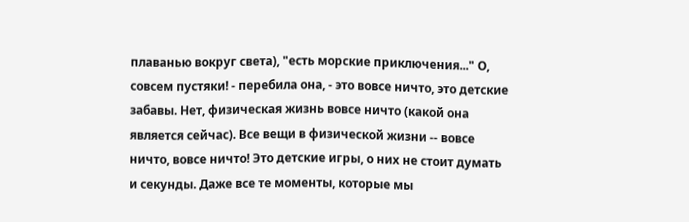плаванью вокруг света), "есть морские приключения..." О, совсем пустяки! - перебила она, - это вовсе ничто, это детские забавы. Нет, физическая жизнь вовсе ничто (какой она является сейчас). Все вещи в физической жизни -- вовсе ничто, вовсе ничто! Это детские игры, о них не стоит думать и секунды. Даже все те моменты, которые мы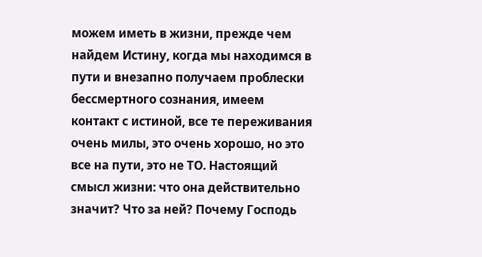можем иметь в жизни, прежде чем найдем Истину, когда мы находимся в пути и внезапно получаем проблески бессмертного сознания, имеем контакт с истиной, все те переживания очень милы, это очень хорошо, но это все на пути, это не ТО. Настоящий смысл жизни: что она действительно значит? Что за ней? Почему Господь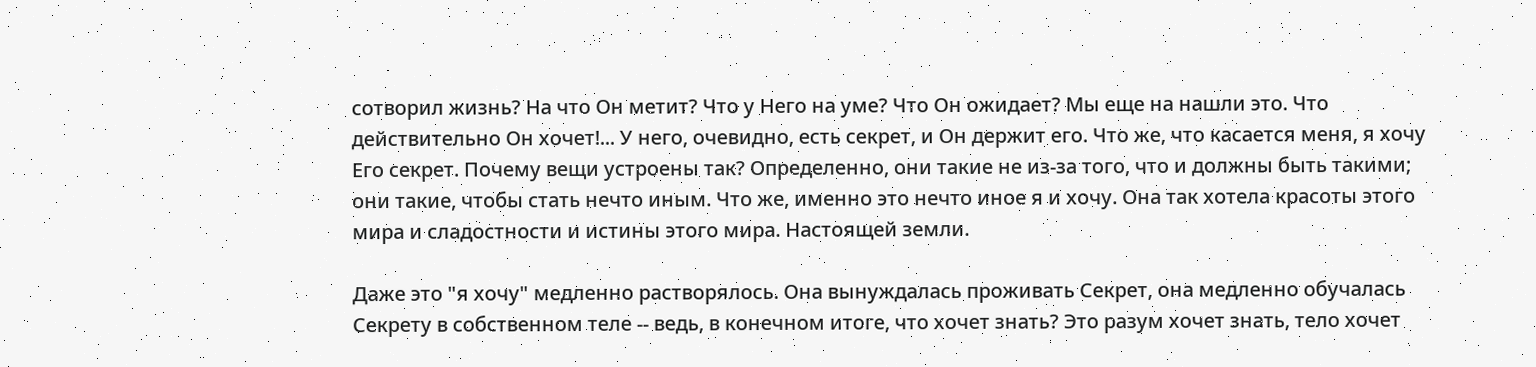сотворил жизнь? На что Он метит? Что у Него на уме? Что Он ожидает? Мы еще на нашли это. Что действительно Он хочет!... У него, очевидно, есть секрет, и Он держит его. Что же, что касается меня, я хочу Его секрет. Почему вещи устроены так? Определенно, они такие не из-за того, что и должны быть такими; они такие, чтобы стать нечто иным. Что же, именно это нечто иное я и хочу. Она так хотела красоты этого мира и сладостности и истины этого мира. Настоящей земли.

Даже это "я хочу" медленно растворялось. Она вынуждалась проживать Секрет, она медленно обучалась Секрету в собственном теле -- ведь, в конечном итоге, что хочет знать? Это разум хочет знать, тело хочет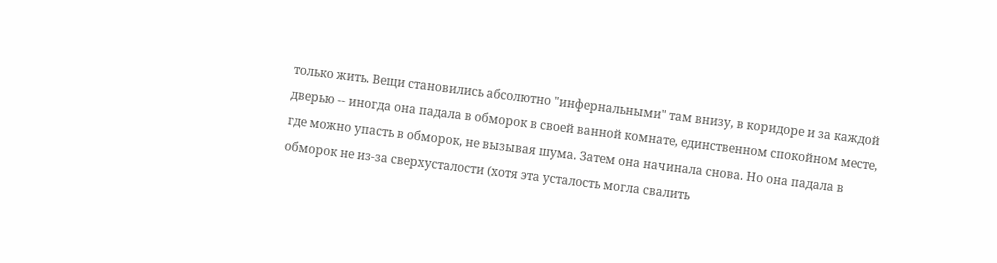только жить. Вещи становились абсолютно "инфернальными" там внизу, в коридоре и за каждой дверью -- иногда она падала в обморок в своей ванной комнате, единственном спокойном месте, где можно упасть в обморок, не вызывая шума. Затем она начинала снова. Но она падала в обморок не из-за сверхусталости (хотя эта усталость могла свалить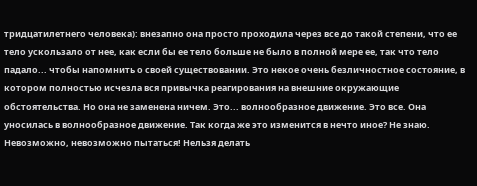тридцатилетнего человека): внезапно она просто проходила через все до такой степени, что ее тело ускользало от нее, как если бы ее тело больше не было в полной мере ее, так что тело падало... чтобы напомнить о своей существовании. Это некое очень безличностное состояние, в котором полностью исчезла вся привычка реагирования на внешние окружающие обстоятельства. Но она не заменена ничем. Это... волнообразное движение. Это все. Она уносилась в волнообразное движение. Так когда же это изменится в нечто иное? Не знаю. Невозможно, невозможно пытаться! Нельзя делать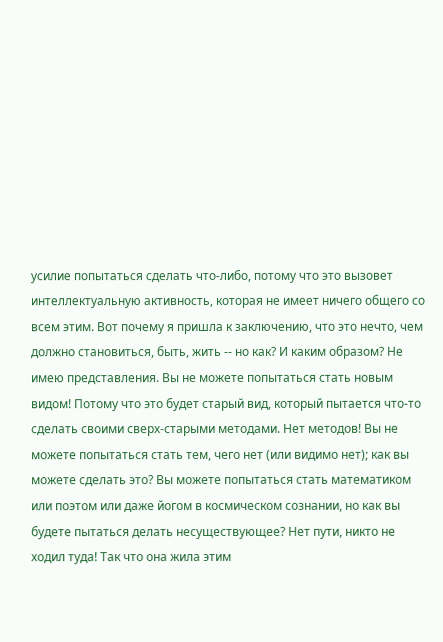усилие попытаться сделать что-либо, потому что это вызовет интеллектуальную активность, которая не имеет ничего общего со всем этим. Вот почему я пришла к заключению, что это нечто, чем должно становиться, быть, жить -- но как? И каким образом? Не имею представления. Вы не можете попытаться стать новым видом! Потому что это будет старый вид, который пытается что-то сделать своими сверх-старыми методами. Нет методов! Вы не можете попытаться стать тем, чего нет (или видимо нет); как вы можете сделать это? Вы можете попытаться стать математиком или поэтом или даже йогом в космическом сознании, но как вы будете пытаться делать несуществующее? Нет пути, никто не ходил туда! Так что она жила этим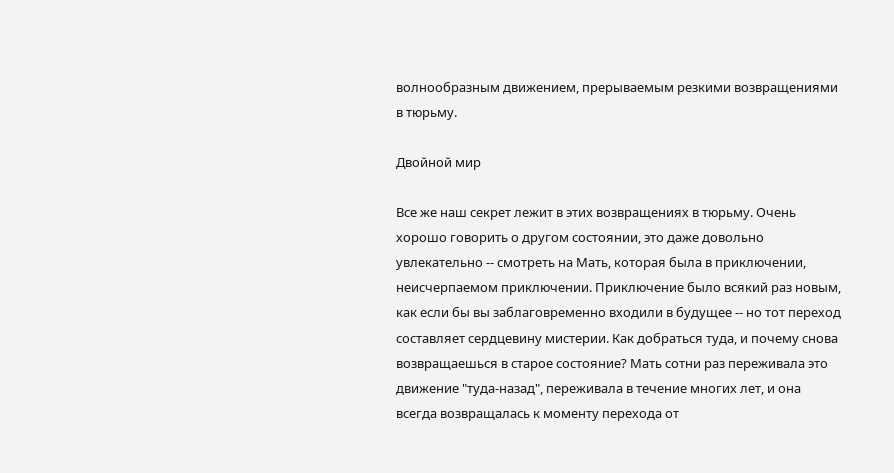волнообразным движением, прерываемым резкими возвращениями в тюрьму.

Двойной мир

Все же наш секрет лежит в этих возвращениях в тюрьму. Очень хорошо говорить о другом состоянии, это даже довольно увлекательно -- смотреть на Мать, которая была в приключении, неисчерпаемом приключении. Приключение было всякий раз новым, как если бы вы заблаговременно входили в будущее -- но тот переход составляет сердцевину мистерии. Как добраться туда, и почему снова возвращаешься в старое состояние? Мать сотни раз переживала это движение "туда-назад", переживала в течение многих лет, и она всегда возвращалась к моменту перехода от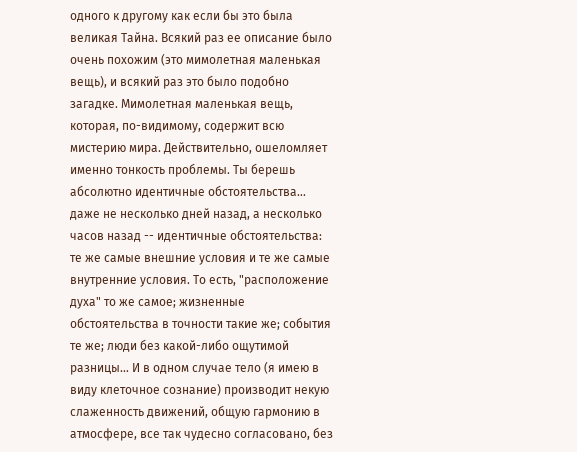одного к другому как если бы это была великая Тайна. Всякий раз ее описание было очень похожим (это мимолетная маленькая вещь), и всякий раз это было подобно загадке. Мимолетная маленькая вещь, которая, по-видимому, содержит всю мистерию мира. Действительно, ошеломляет именно тонкость проблемы. Ты берешь абсолютно идентичные обстоятельства... даже не несколько дней назад, а несколько часов назад -- идентичные обстоятельства: те же самые внешние условия и те же самые внутренние условия. То есть, "расположение духа" то же самое; жизненные обстоятельства в точности такие же; события те же; люди без какой-либо ощутимой разницы... И в одном случае тело (я имею в виду клеточное сознание) производит некую слаженность движений, общую гармонию в атмосфере, все так чудесно согласовано, без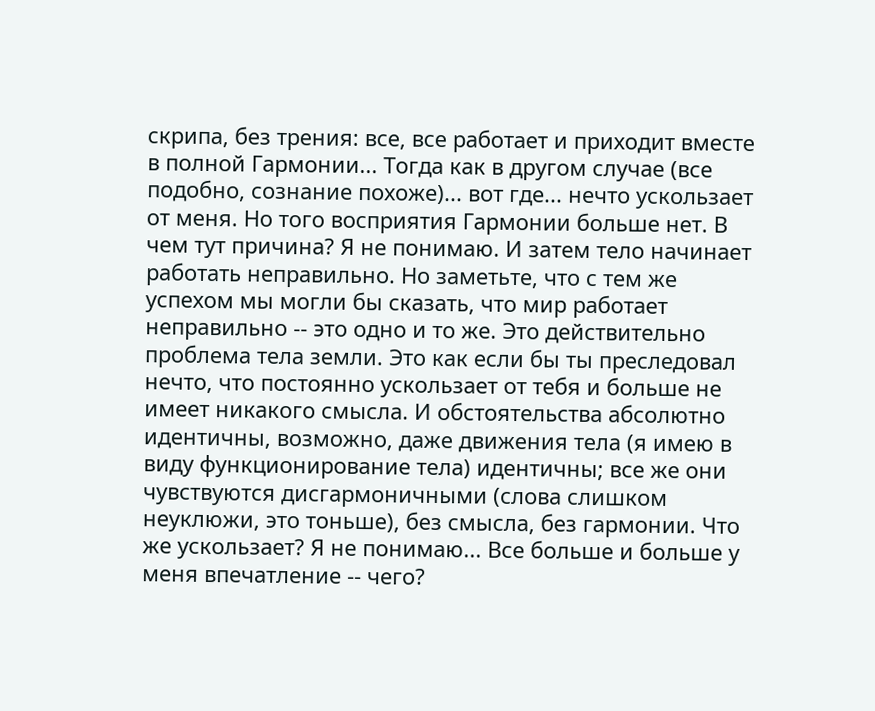скрипа, без трения: все, все работает и приходит вместе в полной Гармонии... Тогда как в другом случае (все подобно, сознание похоже)... вот где... нечто ускользает от меня. Но того восприятия Гармонии больше нет. В чем тут причина? Я не понимаю. И затем тело начинает работать неправильно. Но заметьте, что с тем же успехом мы могли бы сказать, что мир работает неправильно -- это одно и то же. Это действительно проблема тела земли. Это как если бы ты преследовал нечто, что постоянно ускользает от тебя и больше не имеет никакого смысла. И обстоятельства абсолютно идентичны, возможно, даже движения тела (я имею в виду функционирование тела) идентичны; все же они чувствуются дисгармоничными (слова слишком неуклюжи, это тоньше), без смысла, без гармонии. Что же ускользает? Я не понимаю... Все больше и больше у меня впечатление -- чего?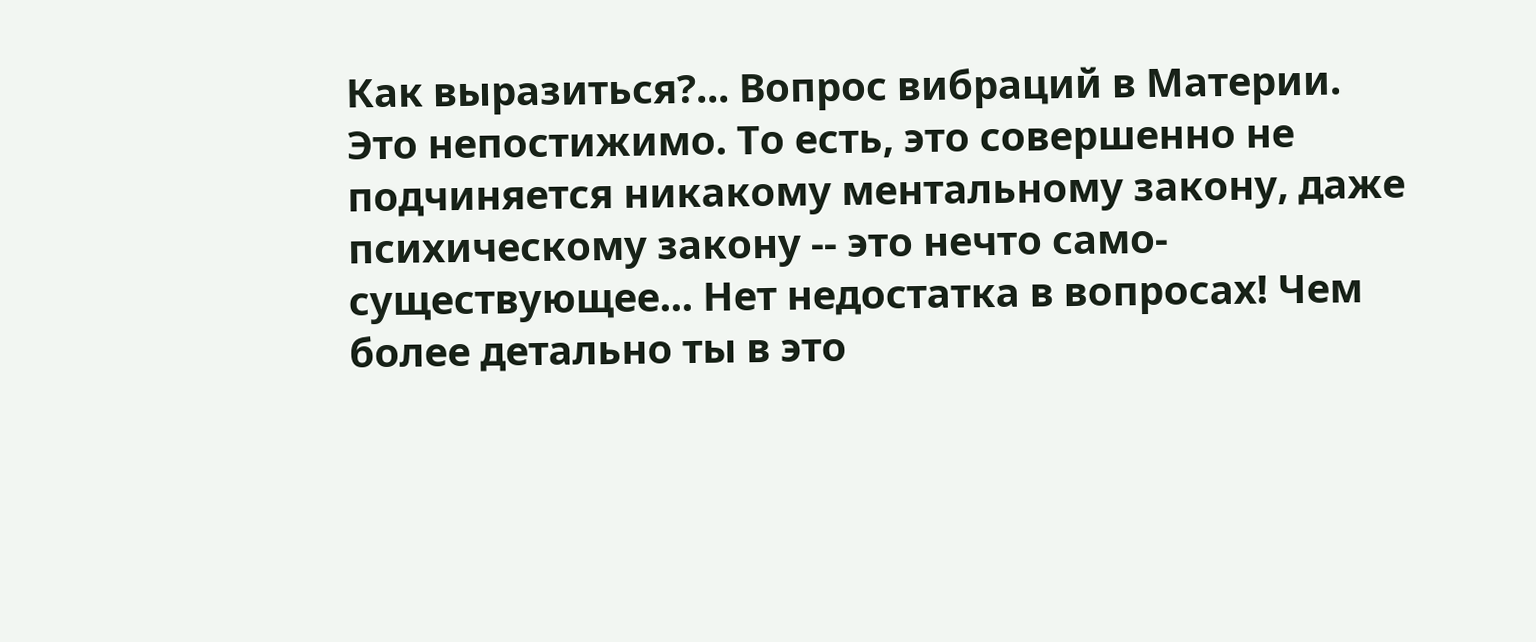Как выразиться?... Вопрос вибраций в Материи. Это непостижимо. То есть, это совершенно не подчиняется никакому ментальному закону, даже психическому закону -- это нечто само-существующее... Нет недостатка в вопросах! Чем более детально ты в это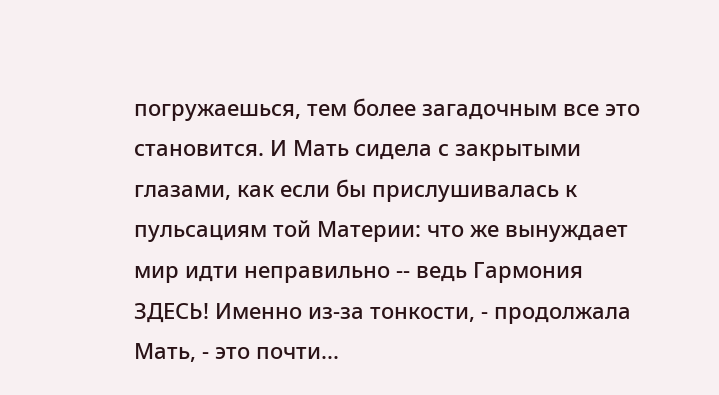погружаешься, тем более загадочным все это становится. И Мать сидела с закрытыми глазами, как если бы прислушивалась к пульсациям той Материи: что же вынуждает мир идти неправильно -- ведь Гармония ЗДЕСЬ! Именно из-за тонкости, - продолжала Мать, - это почти...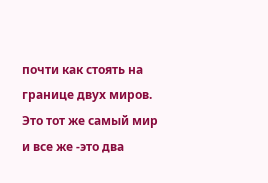почти как стоять на границе двух миров. Это тот же самый мир и все же -это два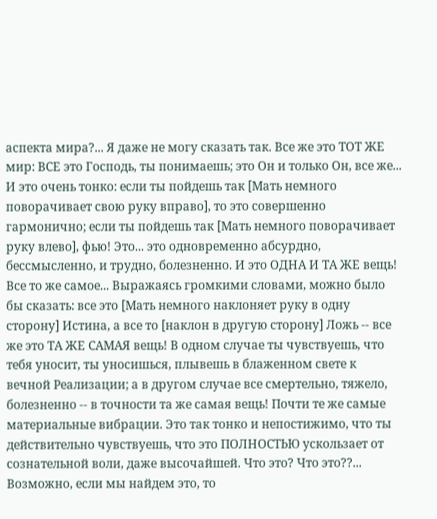аспекта мира?... Я даже не могу сказать так. Все же это ТОТ ЖЕ мир: ВСЕ это Господь, ты понимаешь; это Он и только Он, все же... И это очень тонко: если ты пойдешь так [Мать немного поворачивает свою руку вправо], то это совершенно гармонично; если ты пойдешь так [Мать немного поворачивает руку влево], фью! Это... это одновременно абсурдно, бессмысленно, и трудно, болезненно. И это ОДНА И ТА ЖЕ вещь! Все то же самое... Выражаясь громкими словами, можно было бы сказать: все это [Мать немного наклоняет руку в одну сторону] Истина, а все то [наклон в другую сторону] Ложь -- все же это ТА ЖЕ САМАЯ вещь! В одном случае ты чувствуешь, что тебя уносит, ты уносишься, плывешь в блаженном свете к вечной Реализации; а в другом случае все смертельно, тяжело, болезненно -- в точности та же самая вещь! Почти те же самые материальные вибрации. Это так тонко и непостижимо, что ты действительно чувствуешь, что это ПОЛНОСТЬЮ ускользает от сознательной воли, даже высочайшей. Что это? Что это??... Возможно, если мы найдем это, то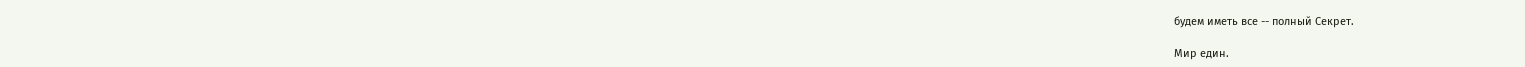будем иметь все -- полный Секрет.

Мир един.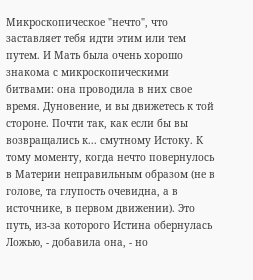Микроскопическое "нечто", что заставляет тебя идти этим или тем путем. И Мать была очень хорошо знакома с микроскопическими битвами: она проводила в них свое время. Дуновение, и вы движетесь к той стороне. Почти так, как если бы вы возвращались к... смутному Истоку. К тому моменту, когда нечто повернулось в Материи неправильным образом (не в голове, та глупость очевидна, а в источнике, в первом движении). Это путь, из-за которого Истина обернулась Ложью, - добавила она, - но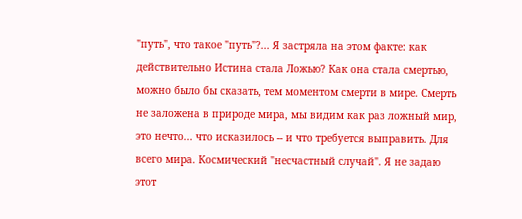"путь", что такое "путь"?... Я застряла на этом факте: как действительно Истина стала Ложью? Как она стала смертью, можно было бы сказать, тем моментом смерти в мире. Смерть не заложена в природе мира, мы видим как раз ложный мир, это нечто... что исказилось -- и что требуется выправить. Для всего мира. Космический "несчастный случай". Я не задаю этот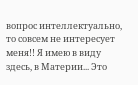вопрос интеллектуально, то совсем не интересует меня!! Я имею в виду здесь, в Материи... Это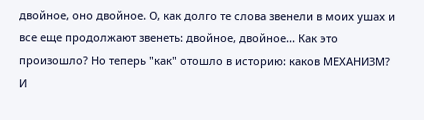двойное, оно двойное. О, как долго те слова звенели в моих ушах и все еще продолжают звенеть: двойное, двойное... Как это произошло? Но теперь "как" отошло в историю: каков МЕХАНИЗМ? И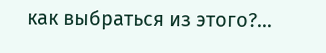как выбраться из этого?...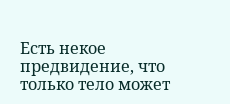Есть некое предвидение, что только тело может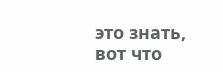это знать, вот что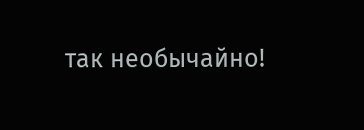так необычайно!